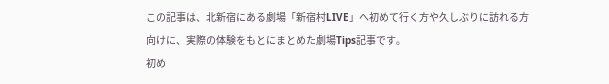この記事は、北新宿にある劇場「新宿村LIVE」へ初めて行く方や久しぶりに訪れる方向けに、実際の体験をもとにまとめた劇場Tips記事です。
初め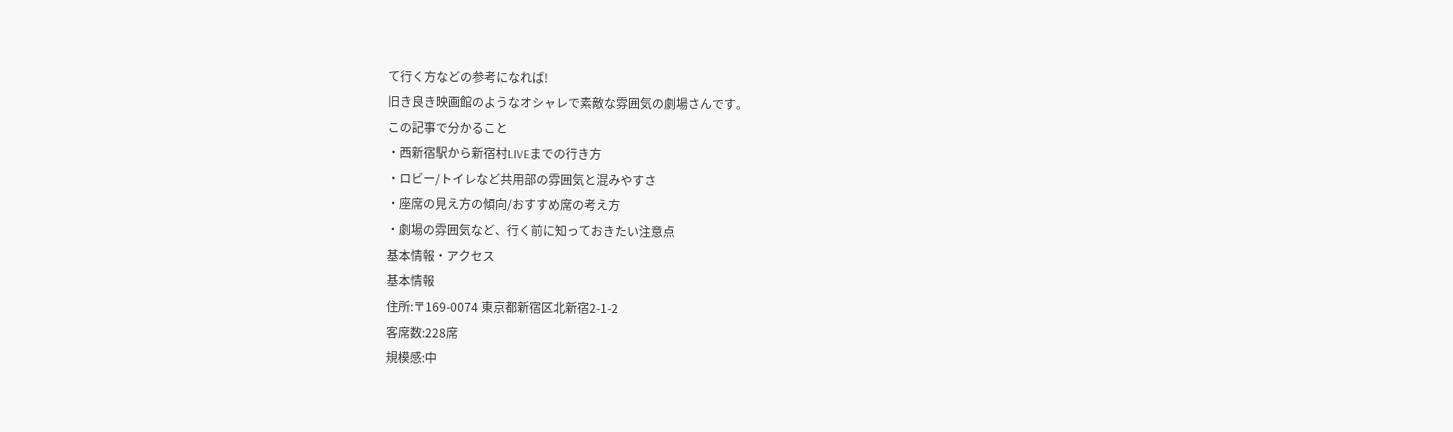て行く方などの参考になれば!
旧き良き映画館のようなオシャレで素敵な雰囲気の劇場さんです。
この記事で分かること
・西新宿駅から新宿村LIVEまでの行き方
・ロビー/トイレなど共用部の雰囲気と混みやすさ
・座席の見え方の傾向/おすすめ席の考え方
・劇場の雰囲気など、行く前に知っておきたい注意点
基本情報・アクセス
基本情報
住所:〒169-0074 東京都新宿区北新宿2-1-2
客席数:228席
規模感:中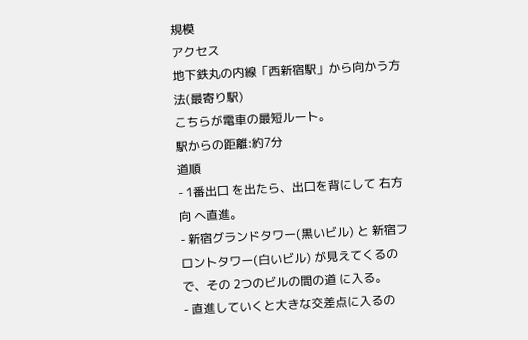規模
アクセス
地下鉄丸の内線「西新宿駅」から向かう方法(最寄り駅)
こちらが電車の最短ルート。
駅からの距離:約7分
道順
- 1番出口 を出たら、出口を背にして 右方向 へ直進。
- 新宿グランドタワー(黒いビル) と 新宿フロントタワー(白いビル) が見えてくるので、その 2つのビルの間の道 に入る。
- 直進していくと大きな交差点に入るの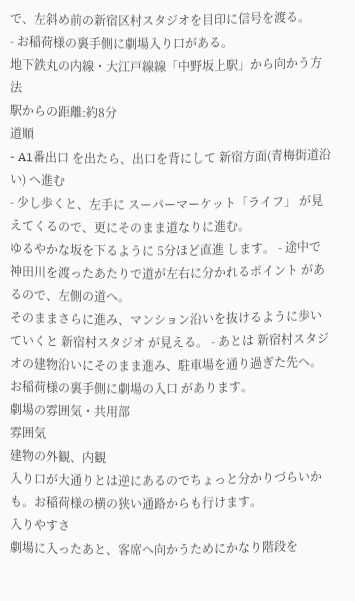で、左斜め前の新宿区村スタジオを目印に信号を渡る。
- お稲荷様の裏手側に劇場入り口がある。
地下鉄丸の内線・大江戸線線「中野坂上駅」から向かう方法
駅からの距離:約8分
道順
- A1番出口 を出たら、出口を背にして 新宿方面(青梅街道沿い) へ進む
- 少し歩くと、左手に スーパーマーケット「ライフ」 が見えてくるので、更にそのまま道なりに進む。
ゆるやかな坂を下るように 5分ほど直進 します。 - 途中で 神田川を渡ったあたりで道が左右に分かれるポイント があるので、左側の道へ。
そのままさらに進み、マンション沿いを抜けるように歩いていくと 新宿村スタジオ が見える。 - あとは 新宿村スタジオの建物沿いにそのまま進み、駐車場を通り過ぎた先へ。
お稲荷様の裏手側に劇場の入口 があります。
劇場の雰囲気・共用部
雰囲気
建物の外観、内観
入り口が大通りとは逆にあるのでちょっと分かりづらいかも。お稲荷様の横の狭い通路からも行けます。
入りやすさ
劇場に入ったあと、客席へ向かうためにかなり階段を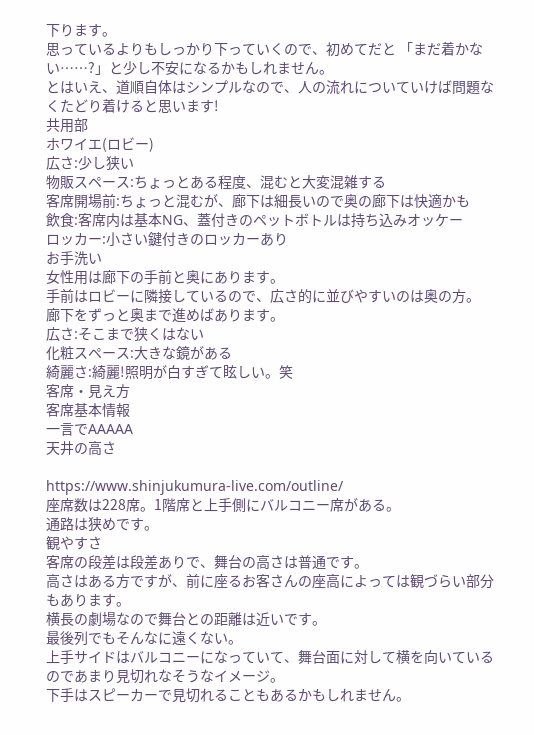下ります。
思っているよりもしっかり下っていくので、初めてだと 「まだ着かない……?」と少し不安になるかもしれません。
とはいえ、道順自体はシンプルなので、人の流れについていけば問題なくたどり着けると思います!
共用部
ホワイエ(ロビー)
広さ:少し狭い
物販スペース:ちょっとある程度、混むと大変混雑する
客席開場前:ちょっと混むが、廊下は細長いので奥の廊下は快適かも
飲食:客席内は基本NG、蓋付きのペットボトルは持ち込みオッケー
ロッカー:小さい鍵付きのロッカーあり
お手洗い
女性用は廊下の手前と奥にあります。
手前はロビーに隣接しているので、広さ的に並びやすいのは奥の方。
廊下をずっと奥まで進めばあります。
広さ:そこまで狭くはない
化粧スペース:大きな鏡がある
綺麗さ:綺麗!照明が白すぎて眩しい。笑
客席・見え方
客席基本情報
一言でAAAAA
天井の高さ

https://www.shinjukumura-live.com/outline/
座席数は228席。1階席と上手側にバルコニー席がある。
通路は狭めです。
観やすさ
客席の段差は段差ありで、舞台の高さは普通です。
高さはある方ですが、前に座るお客さんの座高によっては観づらい部分もあります。
横長の劇場なので舞台との距離は近いです。
最後列でもそんなに遠くない。
上手サイドはバルコニーになっていて、舞台面に対して横を向いているのであまり見切れなそうなイメージ。
下手はスピーカーで見切れることもあるかもしれません。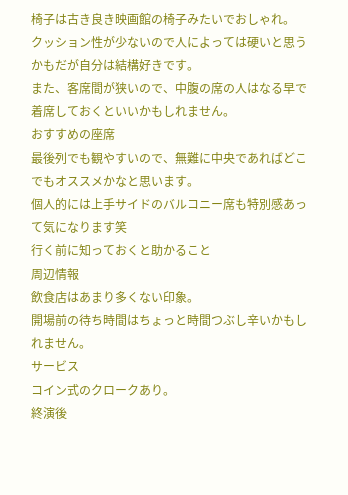椅子は古き良き映画館の椅子みたいでおしゃれ。
クッション性が少ないので人によっては硬いと思うかもだが自分は結構好きです。
また、客席間が狭いので、中腹の席の人はなる早で着席しておくといいかもしれません。
おすすめの座席
最後列でも観やすいので、無難に中央であればどこでもオススメかなと思います。
個人的には上手サイドのバルコニー席も特別感あって気になります笑
行く前に知っておくと助かること
周辺情報
飲食店はあまり多くない印象。
開場前の待ち時間はちょっと時間つぶし辛いかもしれません。
サービス
コイン式のクロークあり。
終演後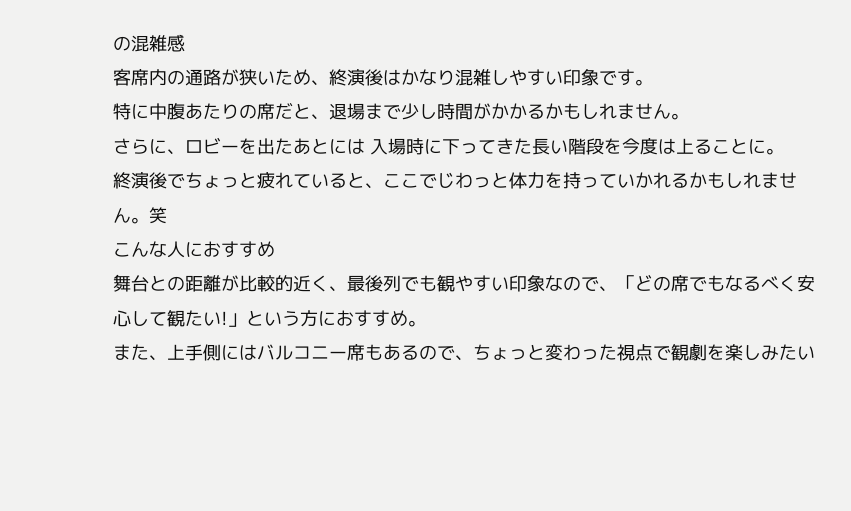の混雑感
客席内の通路が狭いため、終演後はかなり混雑しやすい印象です。
特に中腹あたりの席だと、退場まで少し時間がかかるかもしれません。
さらに、ロビーを出たあとには 入場時に下ってきた長い階段を今度は上ることに。
終演後でちょっと疲れていると、ここでじわっと体力を持っていかれるかもしれません。笑
こんな人におすすめ
舞台との距離が比較的近く、最後列でも観やすい印象なので、「どの席でもなるべく安心して観たい!」という方におすすめ。
また、上手側にはバルコニー席もあるので、ちょっと変わった視点で観劇を楽しみたい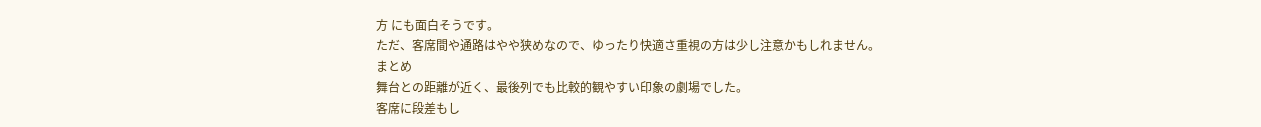方 にも面白そうです。
ただ、客席間や通路はやや狭めなので、ゆったり快適さ重視の方は少し注意かもしれません。
まとめ
舞台との距離が近く、最後列でも比較的観やすい印象の劇場でした。
客席に段差もし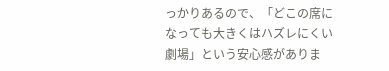っかりあるので、「どこの席になっても大きくはハズレにくい劇場」という安心感がありま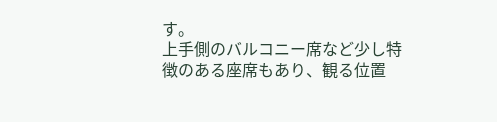す。
上手側のバルコニー席など少し特徴のある座席もあり、観る位置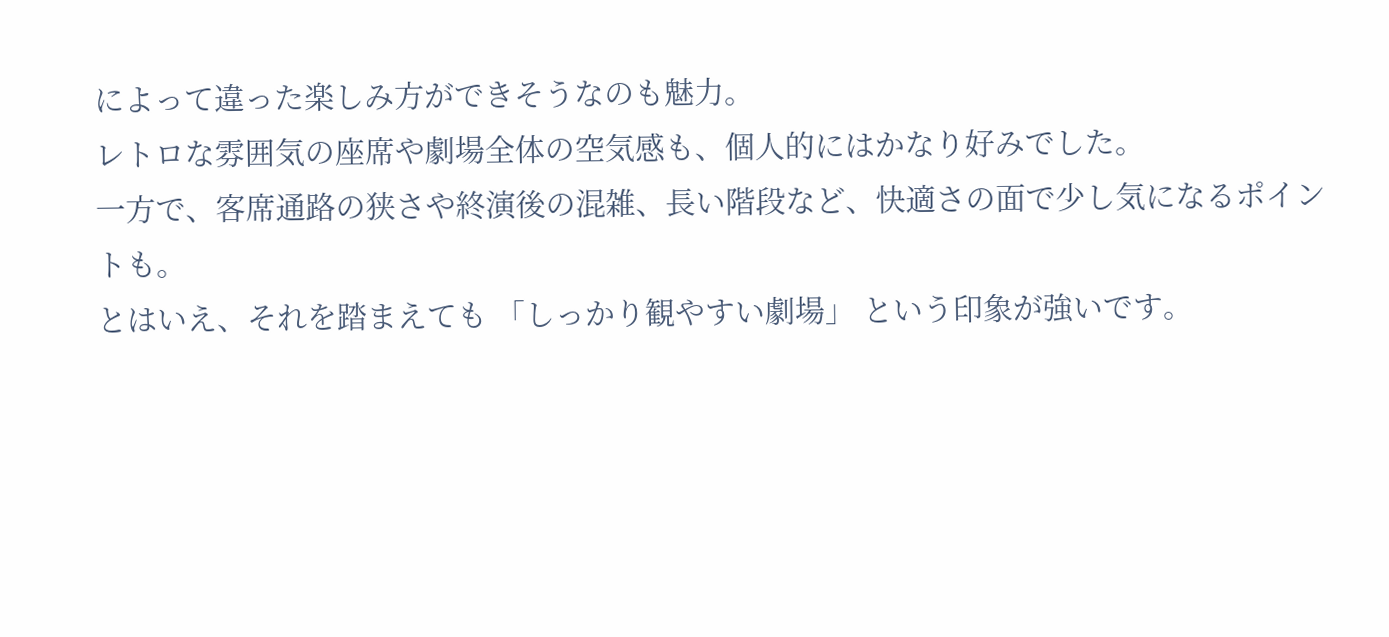によって違った楽しみ方ができそうなのも魅力。
レトロな雰囲気の座席や劇場全体の空気感も、個人的にはかなり好みでした。
一方で、客席通路の狭さや終演後の混雑、長い階段など、快適さの面で少し気になるポイントも。
とはいえ、それを踏まえても 「しっかり観やすい劇場」 という印象が強いです。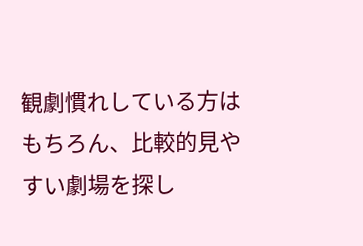観劇慣れしている方はもちろん、比較的見やすい劇場を探し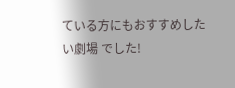ている方にもおすすめしたい劇場 でした!